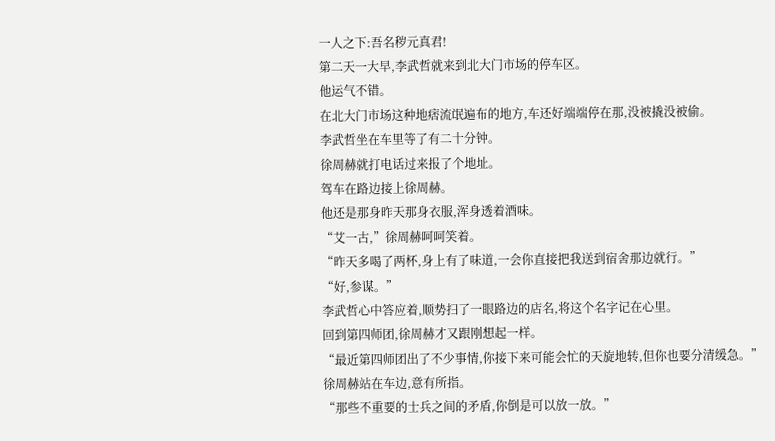一人之下:吾名秽元真君!
第二天一大早,李武哲就来到北大门市场的停车区。
他运气不错。
在北大门市场这种地痞流氓遍布的地方,车还好端端停在那,没被撬没被偷。
李武哲坐在车里等了有二十分钟。
徐周赫就打电话过来报了个地址。
驾车在路边接上徐周赫。
他还是那身昨天那身衣服,浑身透着酒味。
“艾一古,”徐周赫呵呵笑着。
“昨天多喝了两杯,身上有了味道,一会你直接把我送到宿舍那边就行。”
“好,参谋。”
李武哲心中答应着,顺势扫了一眼路边的店名,将这个名字记在心里。
回到第四师团,徐周赫才又跟刚想起一样。
“最近第四师团出了不少事情,你接下来可能会忙的天旋地转,但你也要分清缓急。”
徐周赫站在车边,意有所指。
“那些不重要的士兵之间的矛盾,你倒是可以放一放。”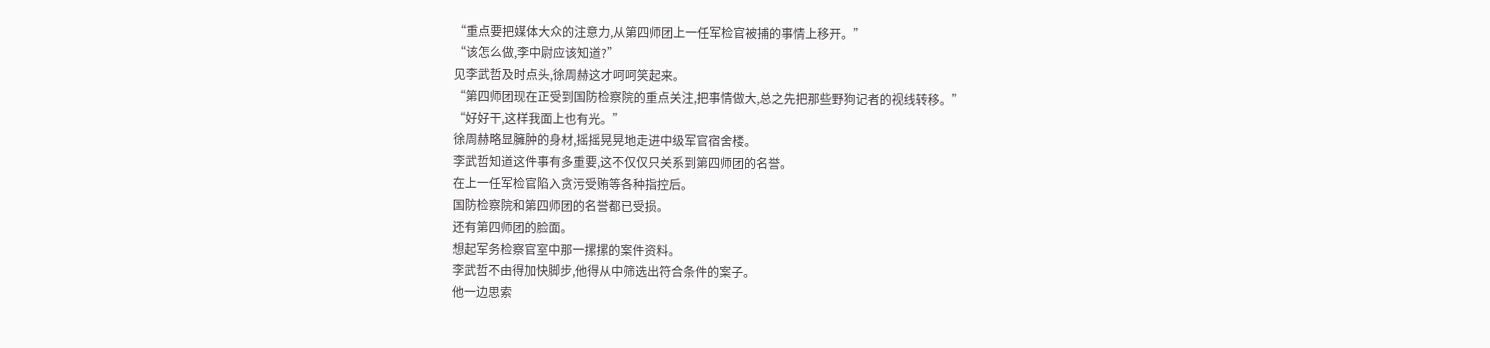“重点要把媒体大众的注意力,从第四师团上一任军检官被捕的事情上移开。”
“该怎么做,李中尉应该知道?”
见李武哲及时点头,徐周赫这才呵呵笑起来。
“第四师团现在正受到国防检察院的重点关注,把事情做大,总之先把那些野狗记者的视线转移。”
“好好干,这样我面上也有光。”
徐周赫略显臃肿的身材,摇摇晃晃地走进中级军官宿舍楼。
李武哲知道这件事有多重要,这不仅仅只关系到第四师团的名誉。
在上一任军检官陷入贪污受贿等各种指控后。
国防检察院和第四师团的名誉都已受损。
还有第四师团的脸面。
想起军务检察官室中那一摞摞的案件资料。
李武哲不由得加快脚步,他得从中筛选出符合条件的案子。
他一边思索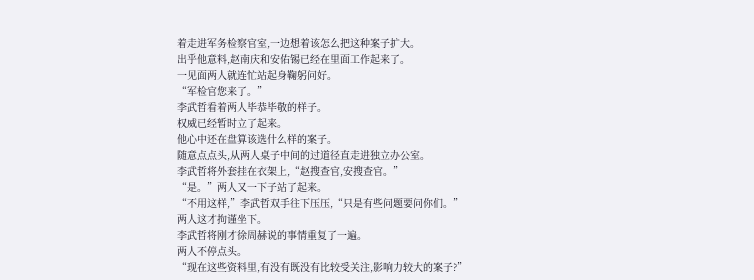着走进军务检察官室,一边想着该怎么把这种案子扩大。
出乎他意料,赵南庆和安佑锡已经在里面工作起来了。
一见面两人就连忙站起身鞠躬问好。
“军检官您来了。”
李武哲看着两人毕恭毕敬的样子。
权威已经暂时立了起来。
他心中还在盘算该选什么样的案子。
随意点点头,从两人桌子中间的过道径直走进独立办公室。
李武哲将外套挂在衣架上,“赵搜查官,安搜查官。”
“是。”两人又一下子站了起来。
“不用这样,”李武哲双手往下压压,“只是有些问题要问你们。”
两人这才拘谨坐下。
李武哲将刚才徐周赫说的事情重复了一遍。
两人不停点头。
“现在这些资料里,有没有既没有比较受关注,影响力较大的案子?”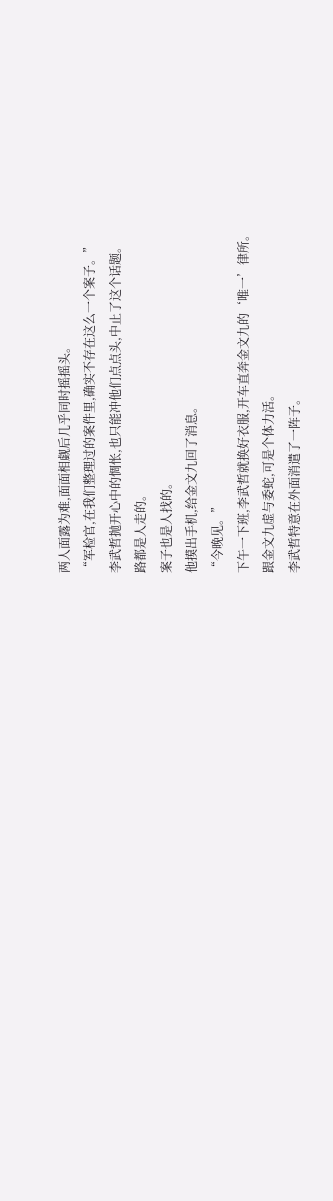两人面露为难,面面相觑后几乎同时摇摇头。
“军检官,在我们整理过的案件里,确实不存在这么一个案子。”
李武哲抛开心中的惆怅,也只能冲他们点点头,中止了这个话题。
路都是人走的。
案子也是人找的。
他摸出手机,给金文九回了消息。
“今晚见。”
下午一下班,李武哲就换好衣服,开车直奔金文九的‘唯一’律所。
跟金文九虚与委蛇,可是个体力活。
李武哲特意在外面消遣了一阵子。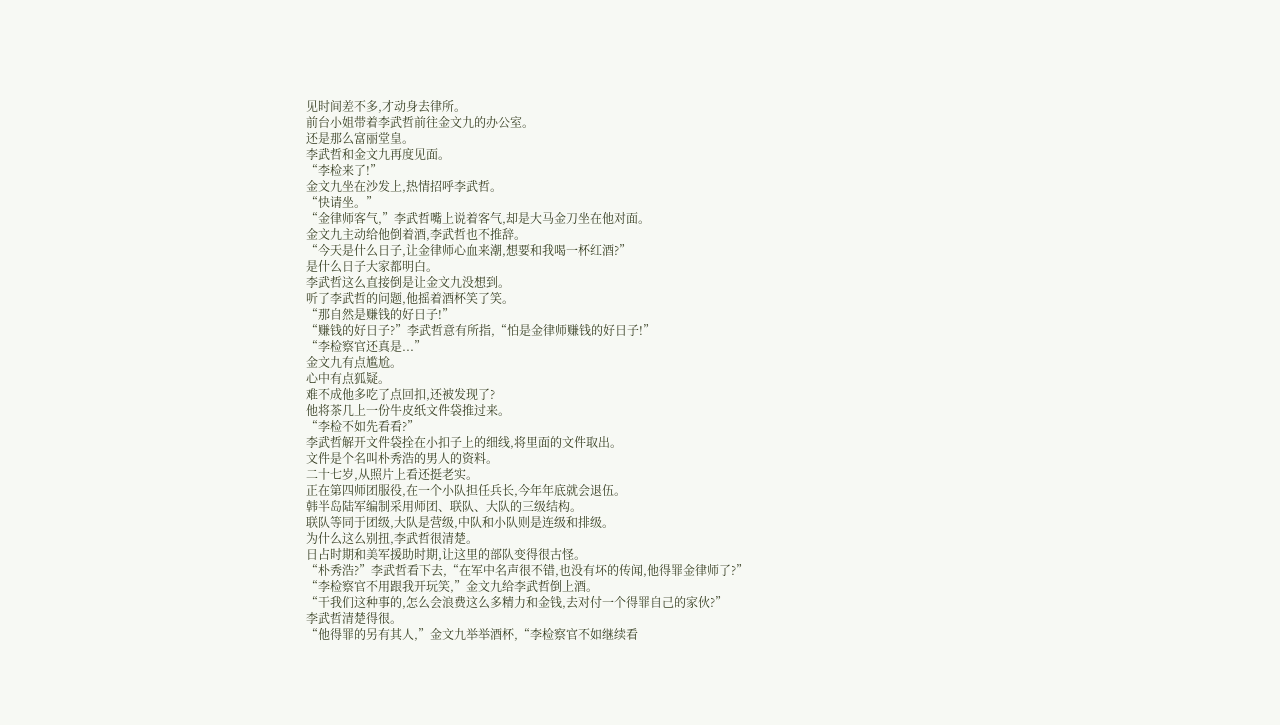见时间差不多,才动身去律所。
前台小姐带着李武哲前往金文九的办公室。
还是那么富丽堂皇。
李武哲和金文九再度见面。
“李检来了!”
金文九坐在沙发上,热情招呼李武哲。
“快请坐。”
“金律师客气,”李武哲嘴上说着客气,却是大马金刀坐在他对面。
金文九主动给他倒着酒,李武哲也不推辞。
“今天是什么日子,让金律师心血来潮,想要和我喝一杯红酒?”
是什么日子大家都明白。
李武哲这么直接倒是让金文九没想到。
听了李武哲的问题,他摇着酒杯笑了笑。
“那自然是赚钱的好日子!”
“赚钱的好日子?”李武哲意有所指,“怕是金律师赚钱的好日子!”
“李检察官还真是...”
金文九有点尴尬。
心中有点狐疑。
难不成他多吃了点回扣,还被发现了?
他将茶几上一份牛皮纸文件袋推过来。
“李检不如先看看?”
李武哲解开文件袋拴在小扣子上的细线,将里面的文件取出。
文件是个名叫朴秀浩的男人的资料。
二十七岁,从照片上看还挺老实。
正在第四师团服役,在一个小队担任兵长,今年年底就会退伍。
韩半岛陆军编制采用师团、联队、大队的三级结构。
联队等同于团级,大队是营级,中队和小队则是连级和排级。
为什么这么别扭,李武哲很清楚。
日占时期和美军援助时期,让这里的部队变得很古怪。
“朴秀浩?”李武哲看下去,“在军中名声很不错,也没有坏的传闻,他得罪金律师了?”
“李检察官不用跟我开玩笑,”金文九给李武哲倒上酒。
“干我们这种事的,怎么会浪费这么多精力和金钱,去对付一个得罪自己的家伙?”
李武哲清楚得很。
“他得罪的另有其人,”金文九举举酒杯,“李检察官不如继续看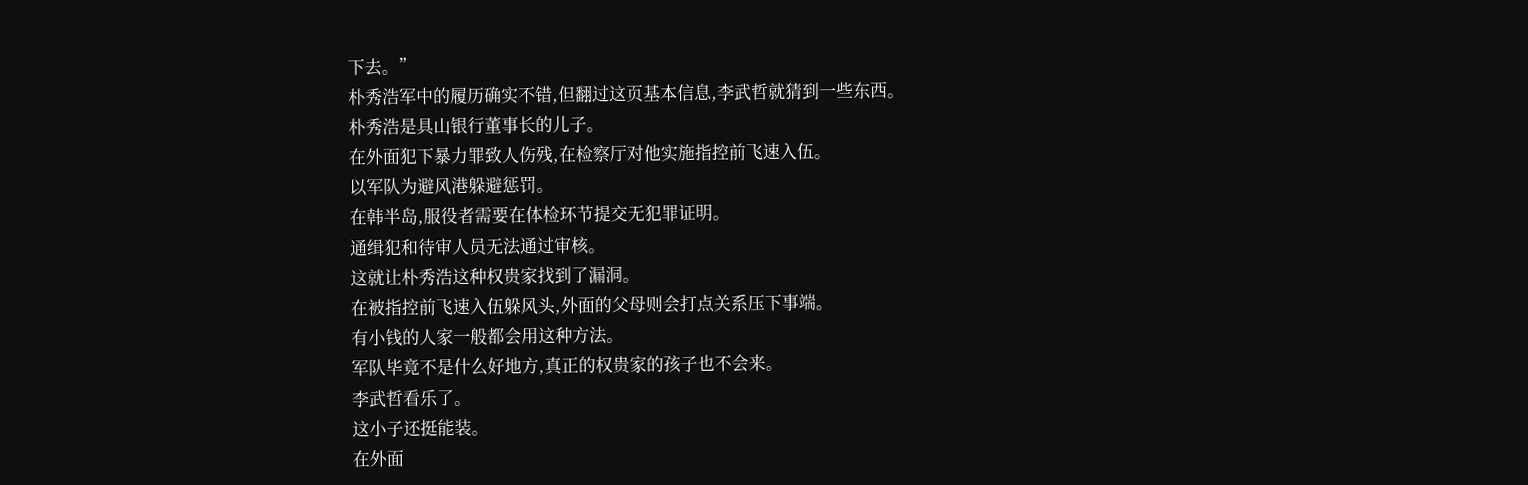下去。”
朴秀浩军中的履历确实不错,但翻过这页基本信息,李武哲就猜到一些东西。
朴秀浩是具山银行董事长的儿子。
在外面犯下暴力罪致人伤残,在检察厅对他实施指控前飞速入伍。
以军队为避风港躲避惩罚。
在韩半岛,服役者需要在体检环节提交无犯罪证明。
通缉犯和待审人员无法通过审核。
这就让朴秀浩这种权贵家找到了漏洞。
在被指控前飞速入伍躲风头,外面的父母则会打点关系压下事端。
有小钱的人家一般都会用这种方法。
军队毕竟不是什么好地方,真正的权贵家的孩子也不会来。
李武哲看乐了。
这小子还挺能装。
在外面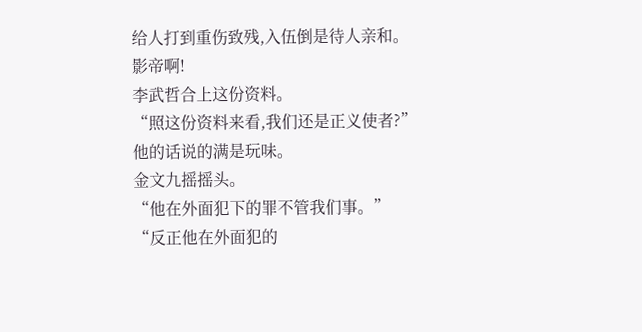给人打到重伤致残,入伍倒是待人亲和。
影帝啊!
李武哲合上这份资料。
“照这份资料来看,我们还是正义使者?”
他的话说的满是玩味。
金文九摇摇头。
“他在外面犯下的罪不管我们事。”
“反正他在外面犯的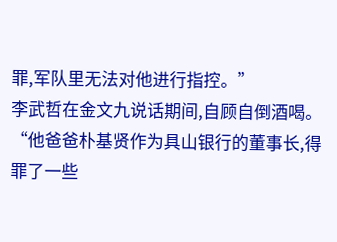罪,军队里无法对他进行指控。”
李武哲在金文九说话期间,自顾自倒酒喝。
“他爸爸朴基贤作为具山银行的董事长,得罪了一些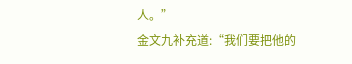人。”
金文九补充道:“我们要把他的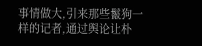事情做大,引来那些鬣狗一样的记者,通过舆论让朴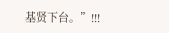基贤下台。”!!!